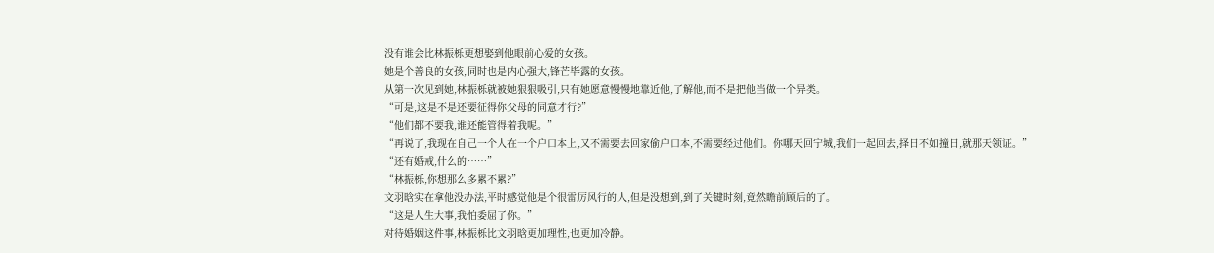没有谁会比林振栎更想娶到他眼前心爱的女孩。
她是个善良的女孩,同时也是内心强大,锋芒毕露的女孩。
从第一次见到她,林振栎就被她狠狠吸引,只有她愿意慢慢地靠近他,了解他,而不是把他当做一个异类。
“可是,这是不是还要征得你父母的同意才行?”
“他们都不要我,谁还能管得着我呢。”
“再说了,我现在自己一个人在一个户口本上,又不需要去回家偷户口本,不需要经过他们。你哪天回宁城,我们一起回去,择日不如撞日,就那天领证。”
“还有婚戒,什么的……”
“林振栎,你想那么多累不累?”
文羽晗实在拿他没办法,平时感觉他是个很雷厉风行的人,但是没想到,到了关键时刻,竟然瞻前顾后的了。
“这是人生大事,我怕委屈了你。”
对待婚姻这件事,林振栎比文羽晗更加理性,也更加冷静。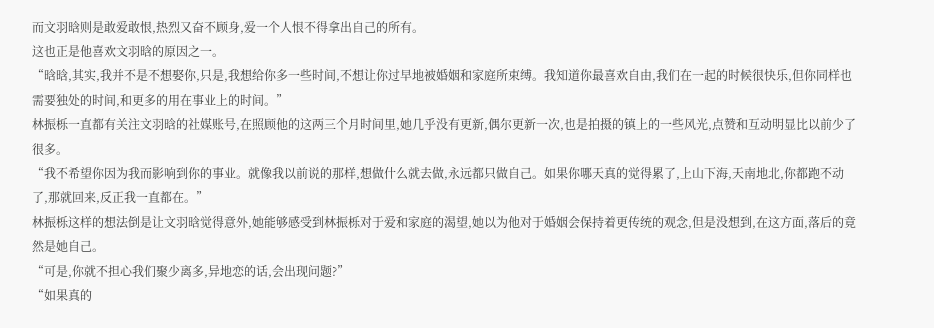而文羽晗则是敢爱敢恨,热烈又奋不顾身,爱一个人恨不得拿出自己的所有。
这也正是他喜欢文羽晗的原因之一。
“晗晗,其实,我并不是不想娶你,只是,我想给你多一些时间,不想让你过早地被婚姻和家庭所束缚。我知道你最喜欢自由,我们在一起的时候很快乐,但你同样也需要独处的时间,和更多的用在事业上的时间。”
林振栎一直都有关注文羽晗的社媒账号,在照顾他的这两三个月时间里,她几乎没有更新,偶尔更新一次,也是拍摄的镇上的一些风光,点赞和互动明显比以前少了很多。
“我不希望你因为我而影响到你的事业。就像我以前说的那样,想做什么就去做,永远都只做自己。如果你哪天真的觉得累了,上山下海,天南地北,你都跑不动了,那就回来,反正我一直都在。”
林振栎这样的想法倒是让文羽晗觉得意外,她能够感受到林振栎对于爱和家庭的渴望,她以为他对于婚姻会保持着更传统的观念,但是没想到,在这方面,落后的竟然是她自己。
“可是,你就不担心我们聚少离多,异地恋的话,会出现问题?”
“如果真的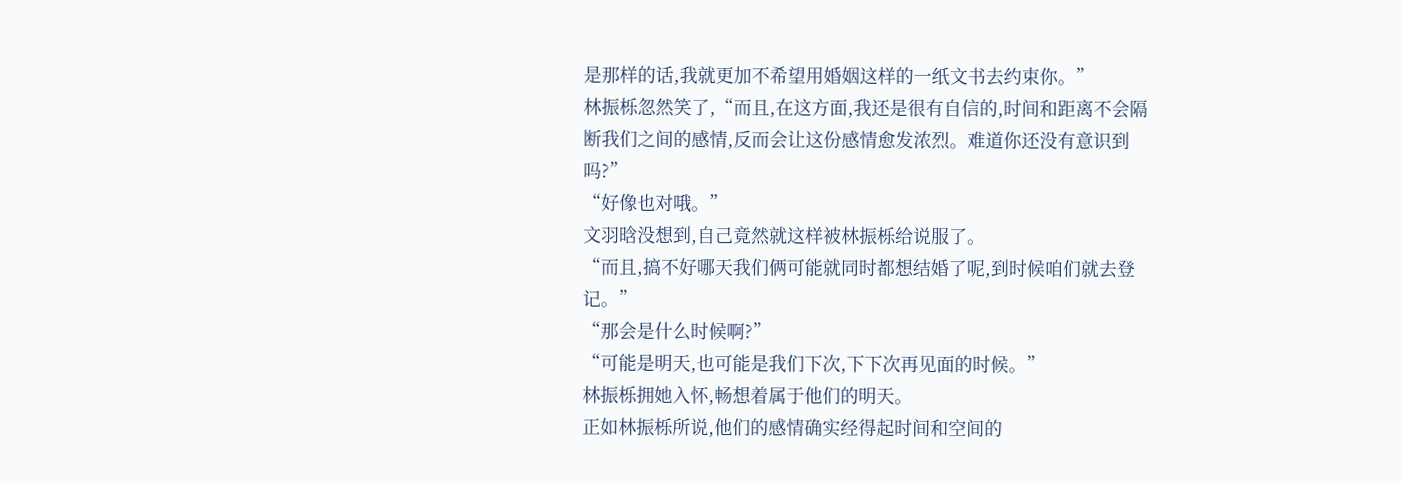是那样的话,我就更加不希望用婚姻这样的一纸文书去约束你。”
林振栎忽然笑了,“而且,在这方面,我还是很有自信的,时间和距离不会隔断我们之间的感情,反而会让这份感情愈发浓烈。难道你还没有意识到吗?”
“好像也对哦。”
文羽晗没想到,自己竟然就这样被林振栎给说服了。
“而且,搞不好哪天我们俩可能就同时都想结婚了呢,到时候咱们就去登记。”
“那会是什么时候啊?”
“可能是明天,也可能是我们下次,下下次再见面的时候。”
林振栎拥她入怀,畅想着属于他们的明天。
正如林振栎所说,他们的感情确实经得起时间和空间的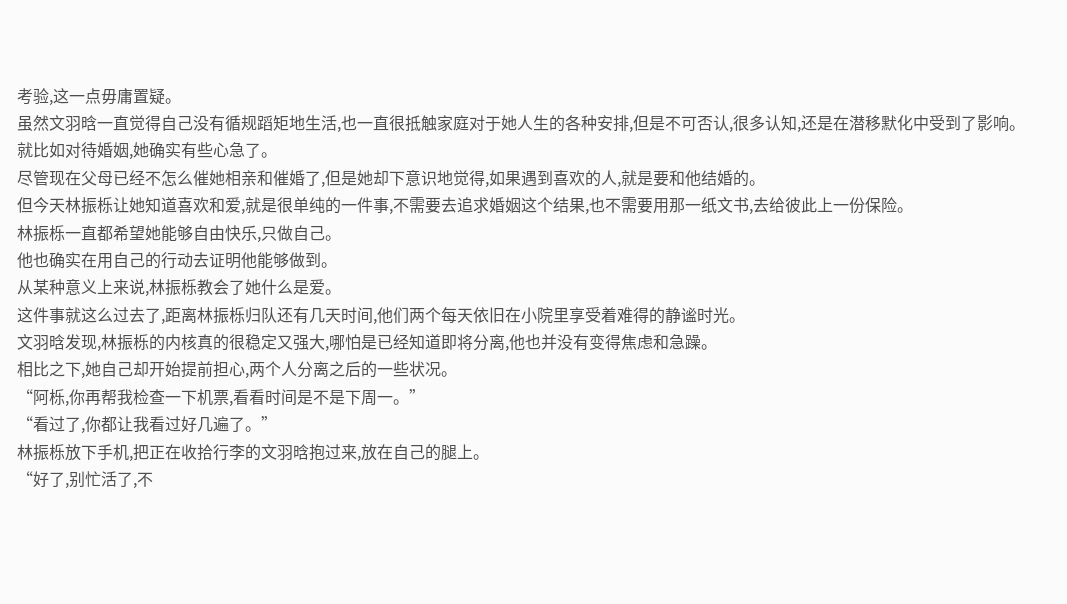考验,这一点毋庸置疑。
虽然文羽晗一直觉得自己没有循规蹈矩地生活,也一直很抵触家庭对于她人生的各种安排,但是不可否认,很多认知,还是在潜移默化中受到了影响。
就比如对待婚姻,她确实有些心急了。
尽管现在父母已经不怎么催她相亲和催婚了,但是她却下意识地觉得,如果遇到喜欢的人,就是要和他结婚的。
但今天林振栎让她知道喜欢和爱,就是很单纯的一件事,不需要去追求婚姻这个结果,也不需要用那一纸文书,去给彼此上一份保险。
林振栎一直都希望她能够自由快乐,只做自己。
他也确实在用自己的行动去证明他能够做到。
从某种意义上来说,林振栎教会了她什么是爱。
这件事就这么过去了,距离林振栎归队还有几天时间,他们两个每天依旧在小院里享受着难得的静谧时光。
文羽晗发现,林振栎的内核真的很稳定又强大,哪怕是已经知道即将分离,他也并没有变得焦虑和急躁。
相比之下,她自己却开始提前担心,两个人分离之后的一些状况。
“阿栎,你再帮我检查一下机票,看看时间是不是下周一。”
“看过了,你都让我看过好几遍了。”
林振栎放下手机,把正在收拾行李的文羽晗抱过来,放在自己的腿上。
“好了,别忙活了,不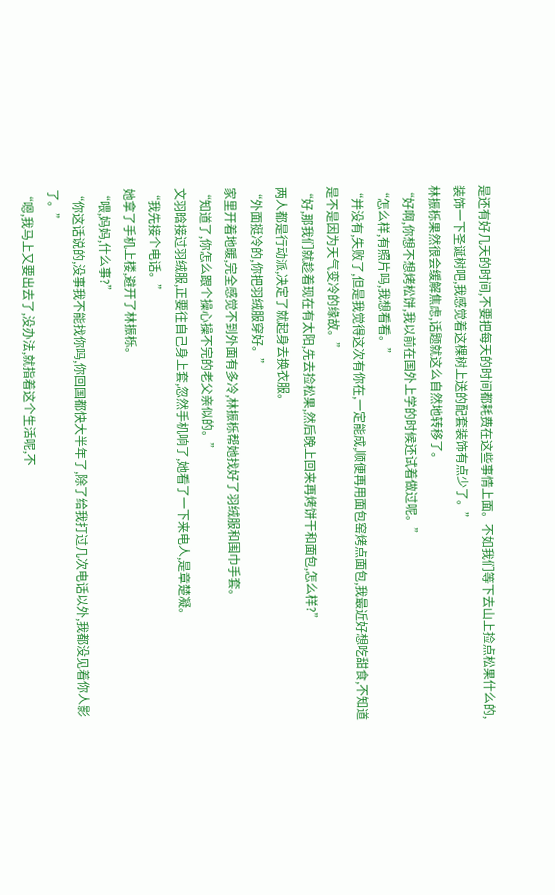是还有好几天的时间,不要把每天的时间都耗费在这些事情上面。不如我们等下去山上捡点松果什么的,装饰一下圣诞树吧,我感觉着这棵树上送的配套装饰有点少了。”
林振栎果然很会缓解焦虑,话题就这么自然地转移了。
“好啊,你想不想烤松饼,我以前在国外上学的时候还试着做过呢。”
“怎么样,有照片吗,我想看看。”
“并没有,失败了,但是我觉得这次有你在,一定能成,顺便再用面包窑烤点面包,我最近好想吃甜食,不知道是不是因为天气变冷的缘故。”
“好,那我们就趁着现在有太阳,先去捡松果,然后晚上回来再烤饼干和面包,怎么样?”
两人都是行动派,决定了就起身去换衣服。
“外面挺冷的,你把羽绒服穿好。”
家里开着地暖,完全感觉不到外面有多冷,林振栎帮她找好了羽绒服和围巾手套。
“知道了,你怎么跟个操心操不完的老父亲似的。”
文羽晗接过羽绒服,正要往自己身上套,忽然手机响了,她看了一下来电人,是章楚凝。
“我先接个电话。”
她拿了手机上楼,避开了林振栎。
“喂,妈妈,什么事?”
“你这话说的,没事我不能找你吗,你回国都快大半年了,除了给我打过几次电话以外,我都没见着你人影了。”
“嗯,我马上又要出去了,没办法,就指着这个生活呢,不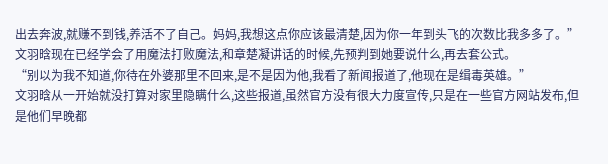出去奔波,就赚不到钱,养活不了自己。妈妈,我想这点你应该最清楚,因为你一年到头飞的次数比我多多了。”
文羽晗现在已经学会了用魔法打败魔法,和章楚凝讲话的时候,先预判到她要说什么,再去套公式。
“别以为我不知道,你待在外婆那里不回来,是不是因为他,我看了新闻报道了,他现在是缉毒英雄。”
文羽晗从一开始就没打算对家里隐瞒什么,这些报道,虽然官方没有很大力度宣传,只是在一些官方网站发布,但是他们早晚都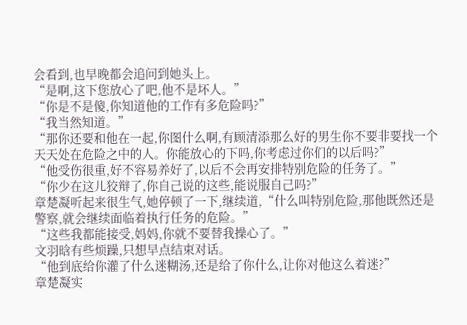会看到,也早晚都会追问到她头上。
“是啊,这下您放心了吧,他不是坏人。”
“你是不是傻,你知道他的工作有多危险吗?”
“我当然知道。”
“那你还要和他在一起,你图什么啊,有顾清添那么好的男生你不要非要找一个天天处在危险之中的人。你能放心的下吗,你考虑过你们的以后吗?”
“他受伤很重,好不容易养好了,以后不会再安排特别危险的任务了。”
“你少在这儿狡辩了,你自己说的这些,能说服自己吗?”
章楚凝听起来很生气,她停顿了一下,继续道,“什么叫特别危险,那他既然还是警察,就会继续面临着执行任务的危险。”
“这些我都能接受,妈妈,你就不要替我操心了。”
文羽晗有些烦躁,只想早点结束对话。
“他到底给你灌了什么迷糊汤,还是给了你什么,让你对他这么着迷?”
章楚凝实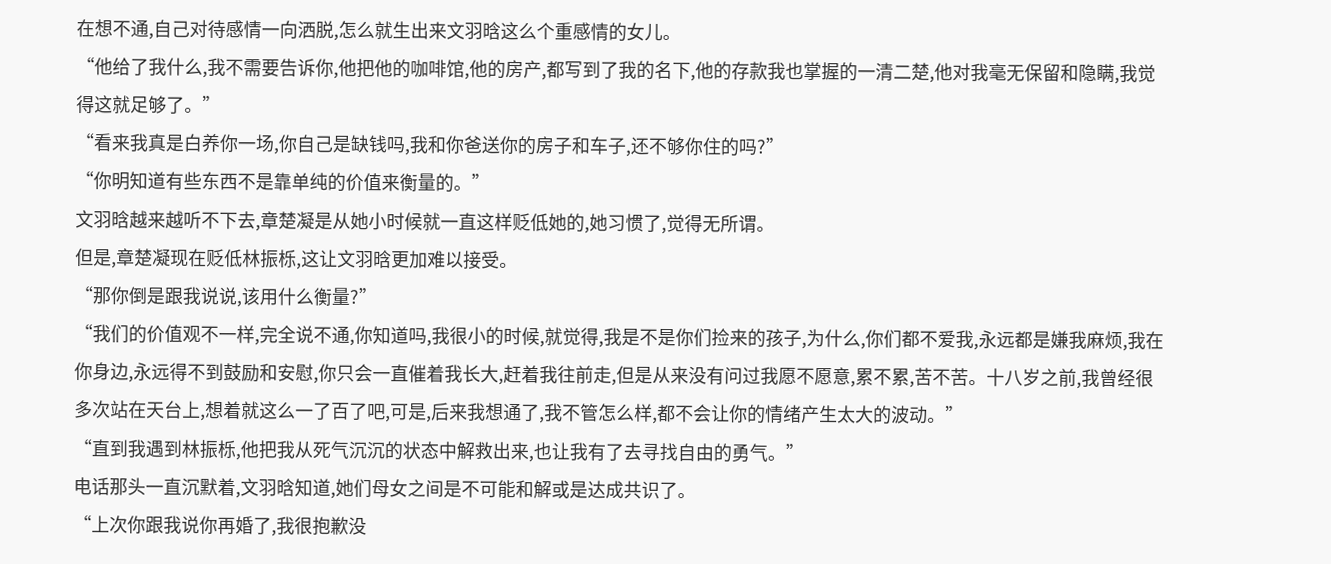在想不通,自己对待感情一向洒脱,怎么就生出来文羽晗这么个重感情的女儿。
“他给了我什么,我不需要告诉你,他把他的咖啡馆,他的房产,都写到了我的名下,他的存款我也掌握的一清二楚,他对我毫无保留和隐瞒,我觉得这就足够了。”
“看来我真是白养你一场,你自己是缺钱吗,我和你爸送你的房子和车子,还不够你住的吗?”
“你明知道有些东西不是靠单纯的价值来衡量的。”
文羽晗越来越听不下去,章楚凝是从她小时候就一直这样贬低她的,她习惯了,觉得无所谓。
但是,章楚凝现在贬低林振栎,这让文羽晗更加难以接受。
“那你倒是跟我说说,该用什么衡量?”
“我们的价值观不一样,完全说不通,你知道吗,我很小的时候,就觉得,我是不是你们捡来的孩子,为什么,你们都不爱我,永远都是嫌我麻烦,我在你身边,永远得不到鼓励和安慰,你只会一直催着我长大,赶着我往前走,但是从来没有问过我愿不愿意,累不累,苦不苦。十八岁之前,我曾经很多次站在天台上,想着就这么一了百了吧,可是,后来我想通了,我不管怎么样,都不会让你的情绪产生太大的波动。”
“直到我遇到林振栎,他把我从死气沉沉的状态中解救出来,也让我有了去寻找自由的勇气。”
电话那头一直沉默着,文羽晗知道,她们母女之间是不可能和解或是达成共识了。
“上次你跟我说你再婚了,我很抱歉没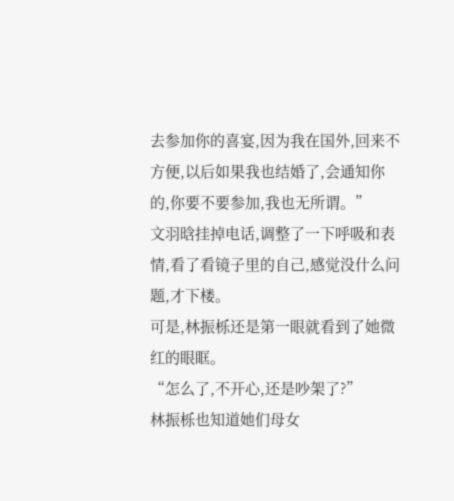去参加你的喜宴,因为我在国外,回来不方便,以后如果我也结婚了,会通知你的,你要不要参加,我也无所谓。”
文羽晗挂掉电话,调整了一下呼吸和表情,看了看镜子里的自己,感觉没什么问题,才下楼。
可是,林振栎还是第一眼就看到了她微红的眼眶。
“怎么了,不开心,还是吵架了?”
林振栎也知道她们母女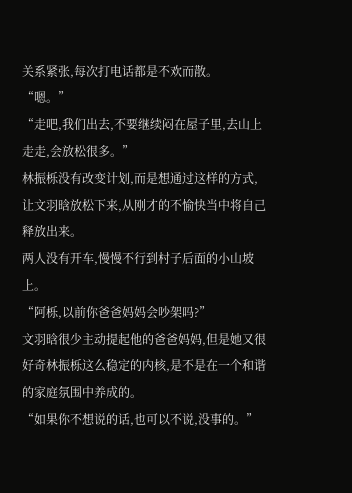关系紧张,每次打电话都是不欢而散。
“嗯。”
“走吧,我们出去,不要继续闷在屋子里,去山上走走,会放松很多。”
林振栎没有改变计划,而是想通过这样的方式,让文羽晗放松下来,从刚才的不愉快当中将自己释放出来。
两人没有开车,慢慢不行到村子后面的小山坡上。
“阿栎,以前你爸爸妈妈会吵架吗?”
文羽晗很少主动提起他的爸爸妈妈,但是她又很好奇林振栎这么稳定的内核,是不是在一个和谐的家庭氛围中养成的。
“如果你不想说的话,也可以不说,没事的。”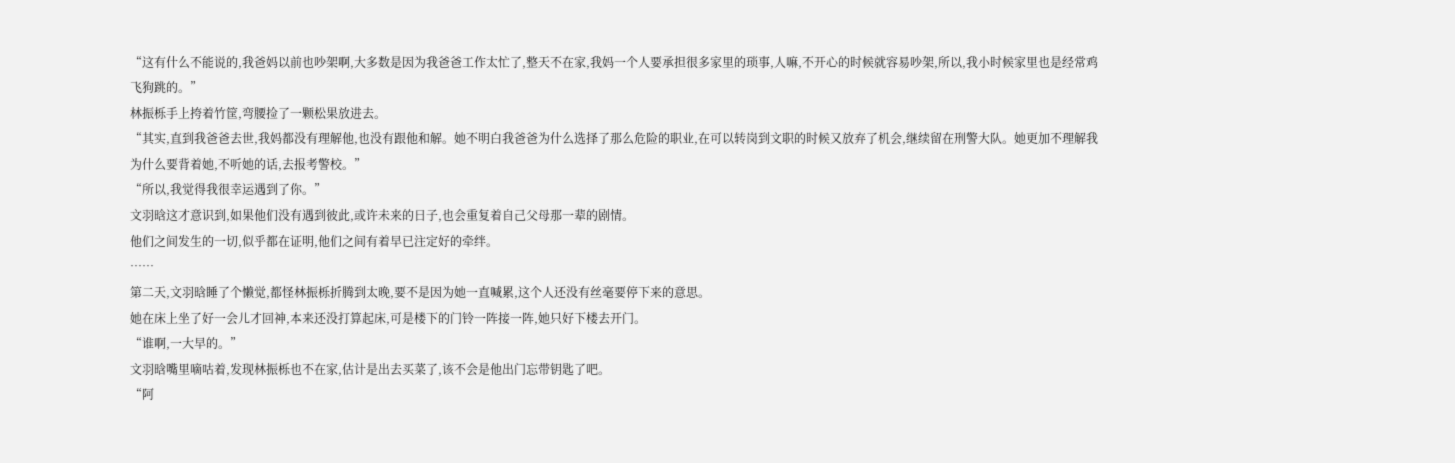“这有什么不能说的,我爸妈以前也吵架啊,大多数是因为我爸爸工作太忙了,整天不在家,我妈一个人要承担很多家里的琐事,人嘛,不开心的时候就容易吵架,所以,我小时候家里也是经常鸡飞狗跳的。”
林振栎手上挎着竹筐,弯腰捡了一颗松果放进去。
“其实,直到我爸爸去世,我妈都没有理解他,也没有跟他和解。她不明白我爸爸为什么选择了那么危险的职业,在可以转岗到文职的时候又放弃了机会,继续留在刑警大队。她更加不理解我为什么要背着她,不听她的话,去报考警校。”
“所以,我觉得我很幸运遇到了你。”
文羽晗这才意识到,如果他们没有遇到彼此,或许未来的日子,也会重复着自己父母那一辈的剧情。
他们之间发生的一切,似乎都在证明,他们之间有着早已注定好的牵绊。
……
第二天,文羽晗睡了个懒觉,都怪林振栎折腾到太晚,要不是因为她一直喊累,这个人还没有丝毫要停下来的意思。
她在床上坐了好一会儿才回神,本来还没打算起床,可是楼下的门铃一阵接一阵,她只好下楼去开门。
“谁啊,一大早的。”
文羽晗嘴里嘀咕着,发现林振栎也不在家,估计是出去买菜了,该不会是他出门忘带钥匙了吧。
“阿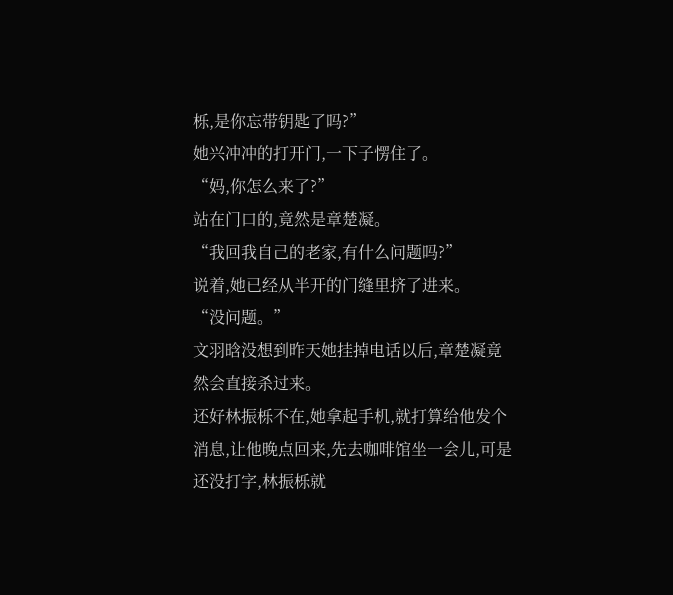栎,是你忘带钥匙了吗?”
她兴冲冲的打开门,一下子愣住了。
“妈,你怎么来了?”
站在门口的,竟然是章楚凝。
“我回我自己的老家,有什么问题吗?”
说着,她已经从半开的门缝里挤了进来。
“没问题。”
文羽晗没想到昨天她挂掉电话以后,章楚凝竟然会直接杀过来。
还好林振栎不在,她拿起手机,就打算给他发个消息,让他晚点回来,先去咖啡馆坐一会儿,可是还没打字,林振栎就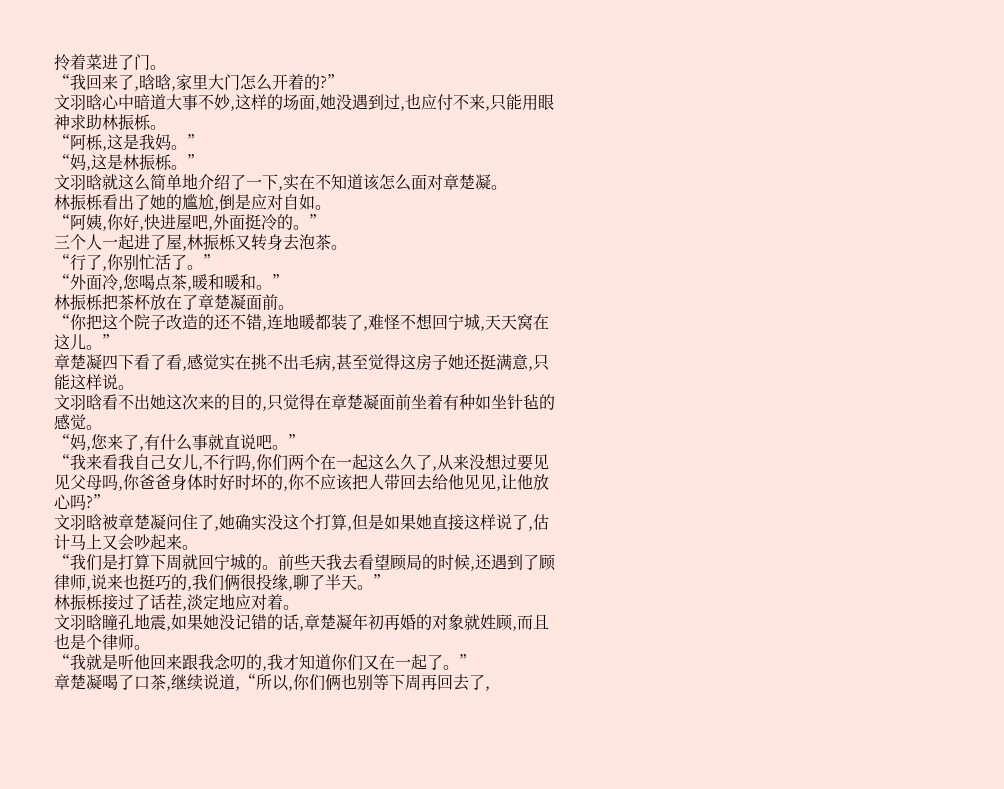拎着菜进了门。
“我回来了,晗晗,家里大门怎么开着的?”
文羽晗心中暗道大事不妙,这样的场面,她没遇到过,也应付不来,只能用眼神求助林振栎。
“阿栎,这是我妈。”
“妈,这是林振栎。”
文羽晗就这么简单地介绍了一下,实在不知道该怎么面对章楚凝。
林振栎看出了她的尴尬,倒是应对自如。
“阿姨,你好,快进屋吧,外面挺冷的。”
三个人一起进了屋,林振栎又转身去泡茶。
“行了,你别忙活了。”
“外面冷,您喝点茶,暖和暖和。”
林振栎把茶杯放在了章楚凝面前。
“你把这个院子改造的还不错,连地暖都装了,难怪不想回宁城,天天窝在这儿。”
章楚凝四下看了看,感觉实在挑不出毛病,甚至觉得这房子她还挺满意,只能这样说。
文羽晗看不出她这次来的目的,只觉得在章楚凝面前坐着有种如坐针毡的感觉。
“妈,您来了,有什么事就直说吧。”
“我来看我自己女儿,不行吗,你们两个在一起这么久了,从来没想过要见见父母吗,你爸爸身体时好时坏的,你不应该把人带回去给他见见,让他放心吗?”
文羽晗被章楚凝问住了,她确实没这个打算,但是如果她直接这样说了,估计马上又会吵起来。
“我们是打算下周就回宁城的。前些天我去看望顾局的时候,还遇到了顾律师,说来也挺巧的,我们俩很投缘,聊了半天。”
林振栎接过了话茬,淡定地应对着。
文羽晗瞳孔地震,如果她没记错的话,章楚凝年初再婚的对象就姓顾,而且也是个律师。
“我就是听他回来跟我念叨的,我才知道你们又在一起了。”
章楚凝喝了口茶,继续说道,“所以,你们俩也别等下周再回去了,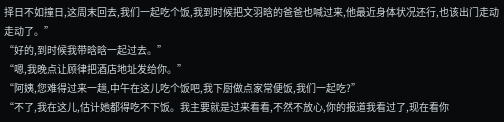择日不如撞日,这周末回去,我们一起吃个饭,我到时候把文羽晗的爸爸也喊过来,他最近身体状况还行,也该出门走动走动了。”
“好的,到时候我带晗晗一起过去。”
“嗯,我晚点让顾律把酒店地址发给你。”
“阿姨,您难得过来一趟,中午在这儿吃个饭吧,我下厨做点家常便饭,我们一起吃?”
“不了,我在这儿,估计她都得吃不下饭。我主要就是过来看看,不然不放心,你的报道我看过了,现在看你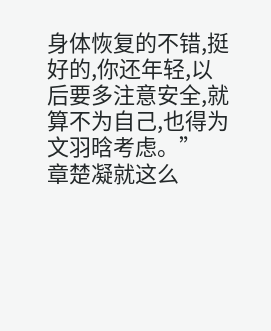身体恢复的不错,挺好的,你还年轻,以后要多注意安全,就算不为自己,也得为文羽晗考虑。”
章楚凝就这么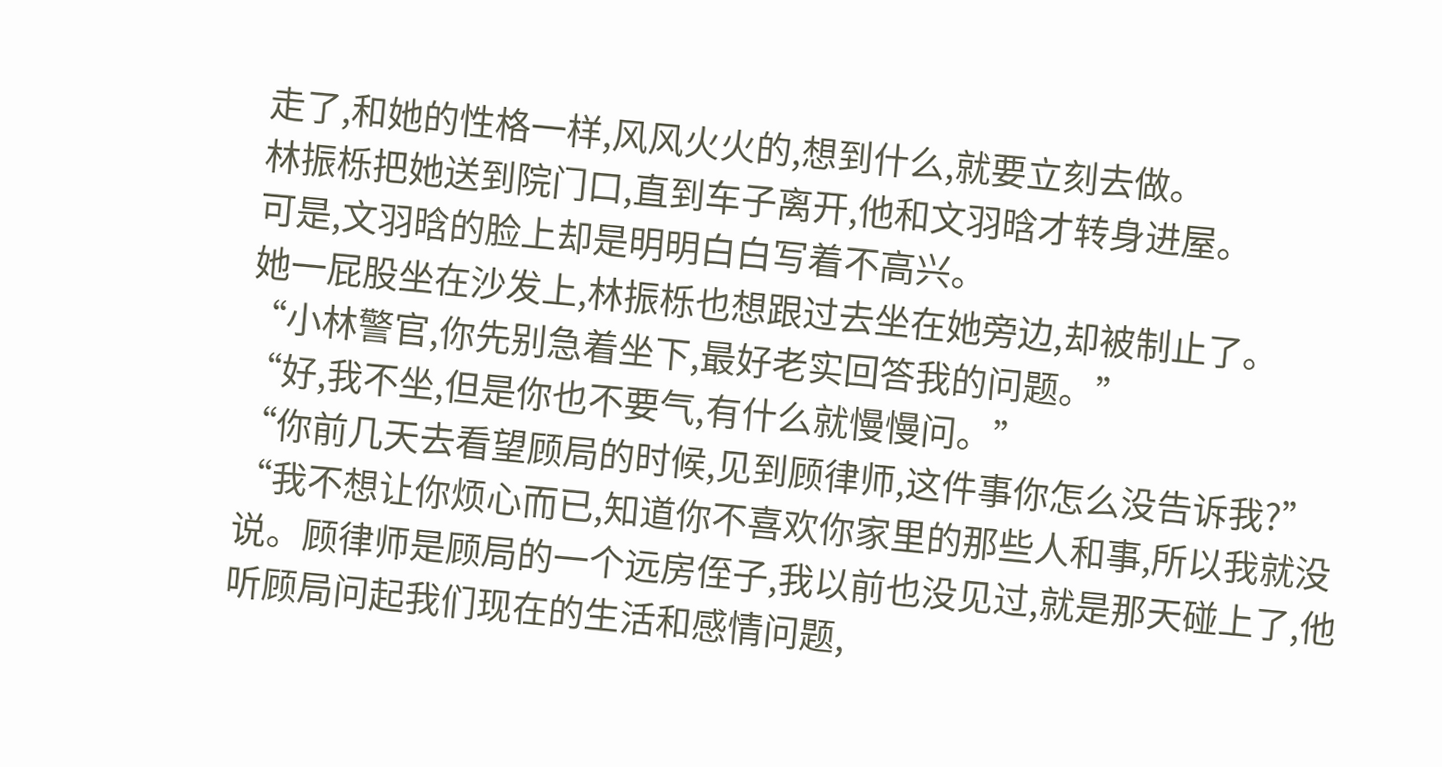走了,和她的性格一样,风风火火的,想到什么,就要立刻去做。
林振栎把她送到院门口,直到车子离开,他和文羽晗才转身进屋。
可是,文羽晗的脸上却是明明白白写着不高兴。
她一屁股坐在沙发上,林振栎也想跟过去坐在她旁边,却被制止了。
“小林警官,你先别急着坐下,最好老实回答我的问题。”
“好,我不坐,但是你也不要气,有什么就慢慢问。”
“你前几天去看望顾局的时候,见到顾律师,这件事你怎么没告诉我?”
“我不想让你烦心而已,知道你不喜欢你家里的那些人和事,所以我就没说。顾律师是顾局的一个远房侄子,我以前也没见过,就是那天碰上了,他听顾局问起我们现在的生活和感情问题,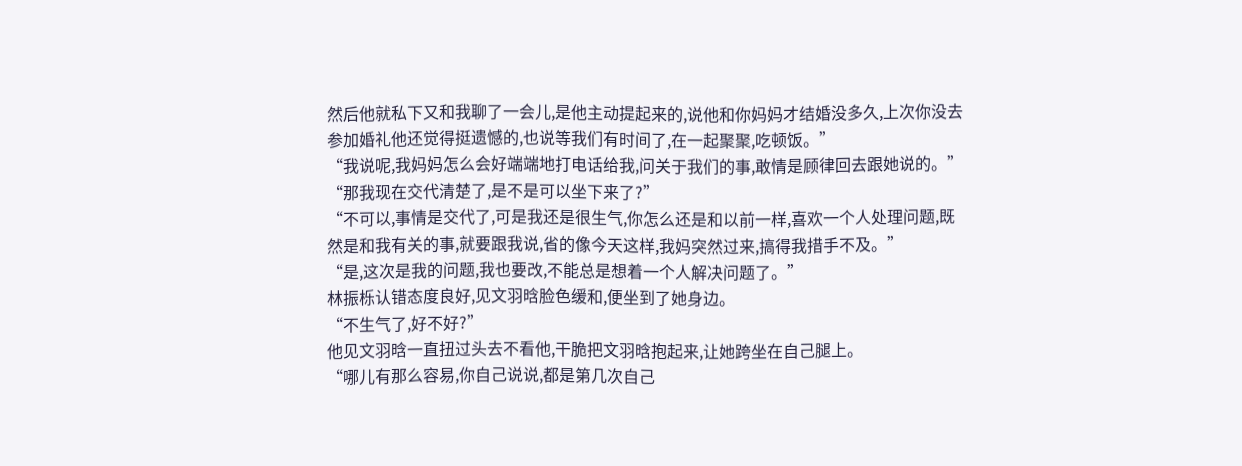然后他就私下又和我聊了一会儿,是他主动提起来的,说他和你妈妈才结婚没多久,上次你没去参加婚礼他还觉得挺遗憾的,也说等我们有时间了,在一起聚聚,吃顿饭。”
“我说呢,我妈妈怎么会好端端地打电话给我,问关于我们的事,敢情是顾律回去跟她说的。”
“那我现在交代清楚了,是不是可以坐下来了?”
“不可以,事情是交代了,可是我还是很生气,你怎么还是和以前一样,喜欢一个人处理问题,既然是和我有关的事,就要跟我说,省的像今天这样,我妈突然过来,搞得我措手不及。”
“是,这次是我的问题,我也要改,不能总是想着一个人解决问题了。”
林振栎认错态度良好,见文羽晗脸色缓和,便坐到了她身边。
“不生气了,好不好?”
他见文羽晗一直扭过头去不看他,干脆把文羽晗抱起来,让她跨坐在自己腿上。
“哪儿有那么容易,你自己说说,都是第几次自己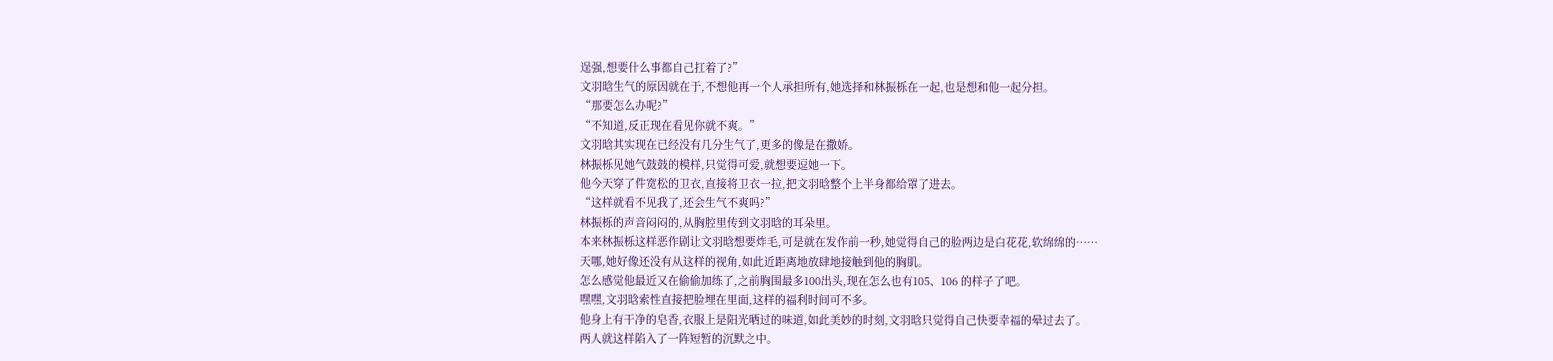逞强,想要什么事都自己扛着了?”
文羽晗生气的原因就在于,不想他再一个人承担所有,她选择和林振栎在一起,也是想和他一起分担。
“那要怎么办呢?”
“不知道,反正现在看见你就不爽。”
文羽晗其实现在已经没有几分生气了,更多的像是在撒娇。
林振栎见她气鼓鼓的模样,只觉得可爱,就想要逗她一下。
他今天穿了件宽松的卫衣,直接将卫衣一拉,把文羽晗整个上半身都给罩了进去。
“这样就看不见我了,还会生气不爽吗?”
林振栎的声音闷闷的,从胸腔里传到文羽晗的耳朵里。
本来林振栎这样恶作剧让文羽晗想要炸毛,可是就在发作前一秒,她觉得自己的脸两边是白花花,软绵绵的……
天哪,她好像还没有从这样的视角,如此近距离地放肆地接触到他的胸肌。
怎么感觉他最近又在偷偷加练了,之前胸围最多100出头,现在怎么也有105、106 的样子了吧。
嘿嘿,文羽晗索性直接把脸埋在里面,这样的福利时间可不多。
他身上有干净的皂香,衣服上是阳光晒过的味道,如此美妙的时刻,文羽晗只觉得自己快要幸福的晕过去了。
两人就这样陷入了一阵短暂的沉默之中。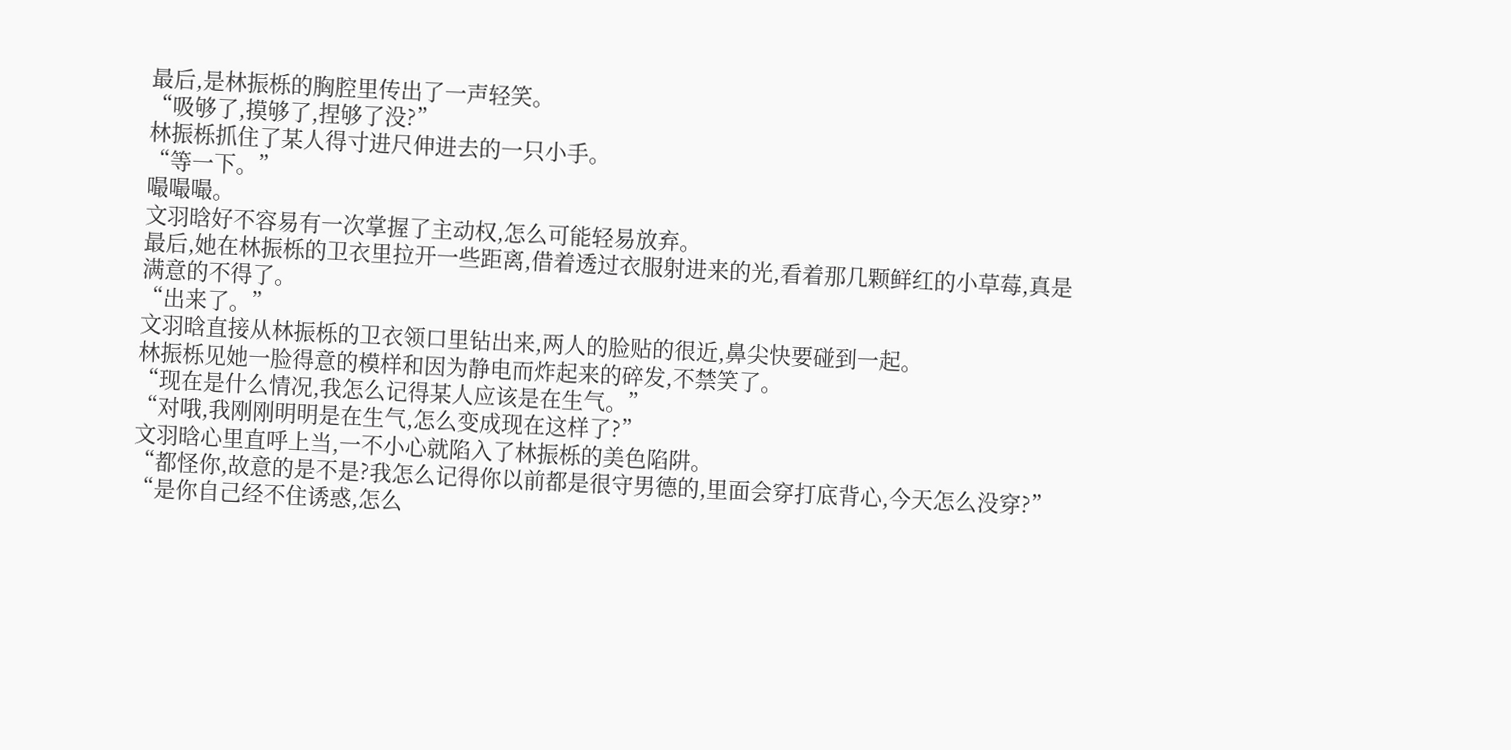最后,是林振栎的胸腔里传出了一声轻笑。
“吸够了,摸够了,捏够了没?”
林振栎抓住了某人得寸进尺伸进去的一只小手。
“等一下。”
嘬嘬嘬。
文羽晗好不容易有一次掌握了主动权,怎么可能轻易放弃。
最后,她在林振栎的卫衣里拉开一些距离,借着透过衣服射进来的光,看着那几颗鲜红的小草莓,真是满意的不得了。
“出来了。”
文羽晗直接从林振栎的卫衣领口里钻出来,两人的脸贴的很近,鼻尖快要碰到一起。
林振栎见她一脸得意的模样和因为静电而炸起来的碎发,不禁笑了。
“现在是什么情况,我怎么记得某人应该是在生气。”
“对哦,我刚刚明明是在生气,怎么变成现在这样了?”
文羽晗心里直呼上当,一不小心就陷入了林振栎的美色陷阱。
“都怪你,故意的是不是?我怎么记得你以前都是很守男德的,里面会穿打底背心,今天怎么没穿?”
“是你自己经不住诱惑,怎么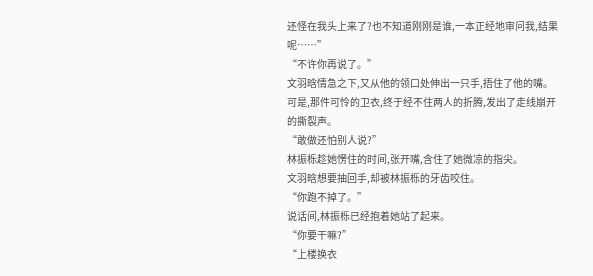还怪在我头上来了?也不知道刚刚是谁,一本正经地审问我,结果呢……”
“不许你再说了。”
文羽晗情急之下,又从他的领口处伸出一只手,捂住了他的嘴。
可是,那件可怜的卫衣,终于经不住两人的折腾,发出了走线崩开的撕裂声。
“敢做还怕别人说?”
林振栎趁她愣住的时间,张开嘴,含住了她微凉的指尖。
文羽晗想要抽回手,却被林振栎的牙齿咬住。
“你跑不掉了。”
说话间,林振栎已经抱着她站了起来。
“你要干嘛?”
“上楼换衣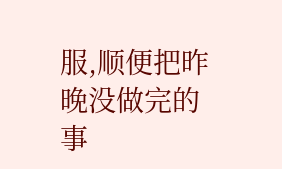服,顺便把昨晚没做完的事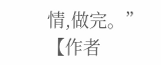情,做完。”
【作者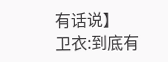有话说】
卫衣:到底有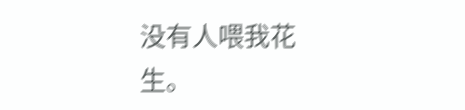没有人喂我花生。